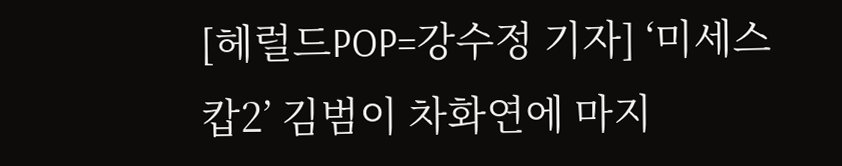[헤럴드POP=강수정 기자] ‘미세스캅2’ 김범이 차화연에 마지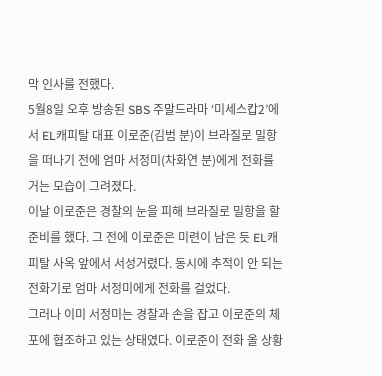막 인사를 전했다.
5월8일 오후 방송된 SBS 주말드라마 ‘미세스캅2’에서 EL캐피탈 대표 이로준(김범 분)이 브라질로 밀항을 떠나기 전에 엄마 서정미(차화연 분)에게 전화를 거는 모습이 그려졌다.
이날 이로준은 경찰의 눈을 피해 브라질로 밀항을 할 준비를 했다. 그 전에 이로준은 미련이 남은 듯 EL캐피탈 사옥 앞에서 서성거렸다. 동시에 추적이 안 되는 전화기로 엄마 서정미에게 전화를 걸었다.
그러나 이미 서정미는 경찰과 손을 잡고 이로준의 체포에 협조하고 있는 상태였다. 이로준이 전화 올 상황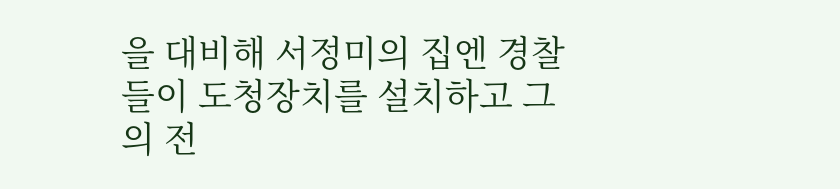을 대비해 서정미의 집엔 경찰들이 도청장치를 설치하고 그의 전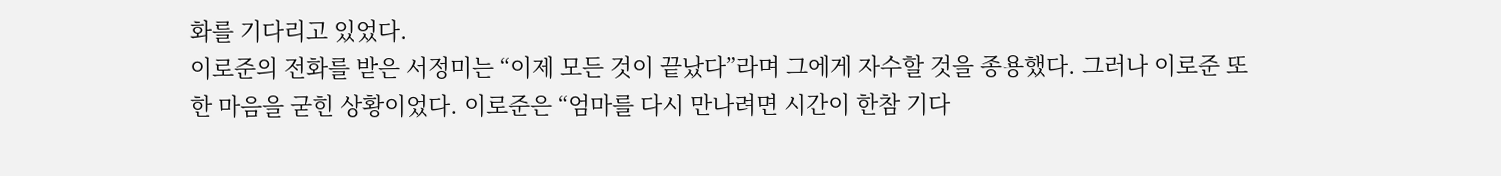화를 기다리고 있었다.
이로준의 전화를 받은 서정미는 “이제 모든 것이 끝났다”라며 그에게 자수할 것을 종용했다. 그러나 이로준 또한 마음을 굳힌 상황이었다. 이로준은 “엄마를 다시 만나려면 시간이 한참 기다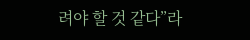려야 할 것 같다”라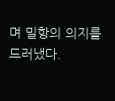며 밀항의 의지를 드러냈다.